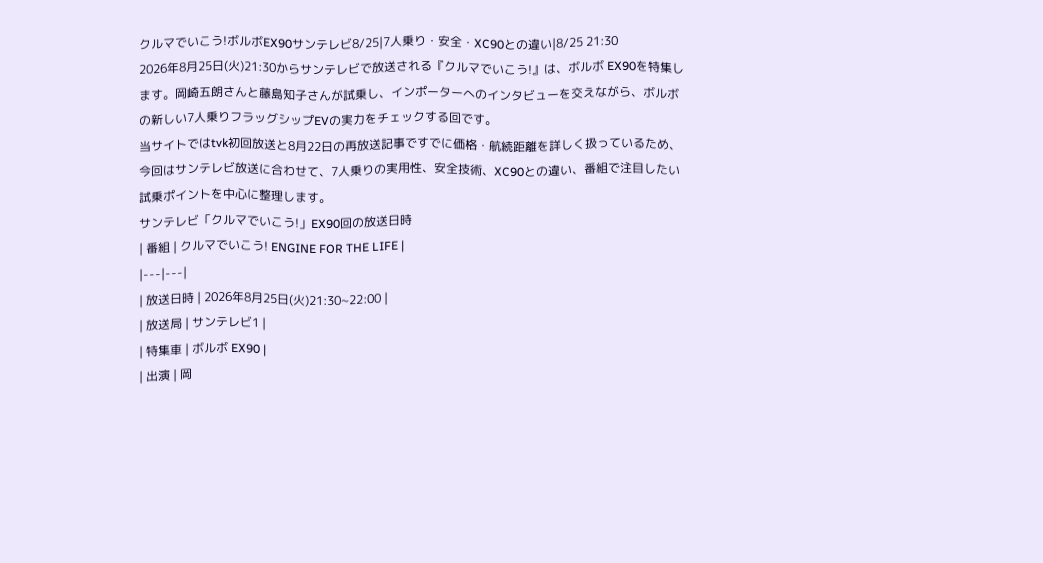クルマでいこう!ボルボEX90サンテレビ8/25|7人乗り・安全・XC90との違い|8/25 21:30
2026年8月25日(火)21:30からサンテレビで放送される『クルマでいこう!』は、ボルボ EX90を特集します。岡崎五朗さんと藤島知子さんが試乗し、インポーターへのインタビューを交えながら、ボルボの新しい7人乗りフラッグシップEVの実力をチェックする回です。
当サイトではtvk初回放送と8月22日の再放送記事ですでに価格・航続距離を詳しく扱っているため、今回はサンテレビ放送に合わせて、7人乗りの実用性、安全技術、XC90との違い、番組で注目したい試乗ポイントを中心に整理します。
サンテレビ「クルマでいこう!」EX90回の放送日時
| 番組 | クルマでいこう! ENGINE FOR THE LIFE |
|---|---|
| 放送日時 | 2026年8月25日(火)21:30~22:00 |
| 放送局 | サンテレビ1 |
| 特集車 | ボルボ EX90 |
| 出演 | 岡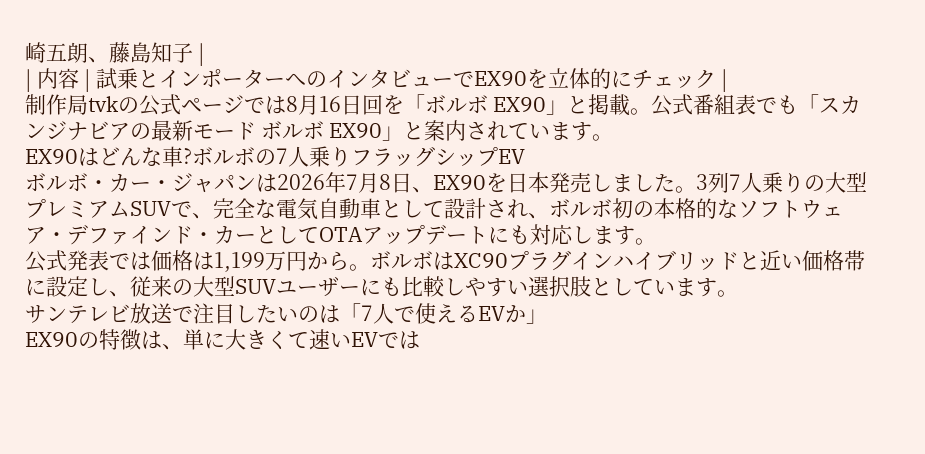崎五朗、藤島知子 |
| 内容 | 試乗とインポーターへのインタビューでEX90を立体的にチェック |
制作局tvkの公式ページでは8月16日回を「ボルボ EX90」と掲載。公式番組表でも「スカンジナビアの最新モード ボルボ EX90」と案内されています。
EX90はどんな車?ボルボの7人乗りフラッグシップEV
ボルボ・カー・ジャパンは2026年7月8日、EX90を日本発売しました。3列7人乗りの大型プレミアムSUVで、完全な電気自動車として設計され、ボルボ初の本格的なソフトウェア・デファインド・カーとしてOTAアップデートにも対応します。
公式発表では価格は1,199万円から。ボルボはXC90プラグインハイブリッドと近い価格帯に設定し、従来の大型SUVユーザーにも比較しやすい選択肢としています。
サンテレビ放送で注目したいのは「7人で使えるEVか」
EX90の特徴は、単に大きくて速いEVでは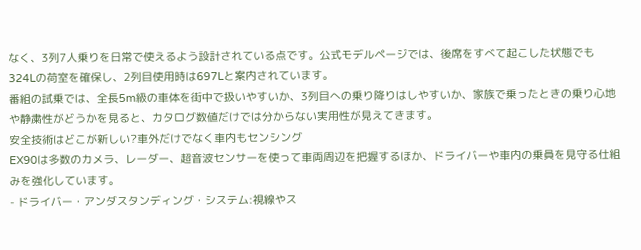なく、3列7人乗りを日常で使えるよう設計されている点です。公式モデルページでは、後席をすべて起こした状態でも324Lの荷室を確保し、2列目使用時は697Lと案内されています。
番組の試乗では、全長5m級の車体を街中で扱いやすいか、3列目への乗り降りはしやすいか、家族で乗ったときの乗り心地や静粛性がどうかを見ると、カタログ数値だけでは分からない実用性が見えてきます。
安全技術はどこが新しい?車外だけでなく車内もセンシング
EX90は多数のカメラ、レーダー、超音波センサーを使って車両周辺を把握するほか、ドライバーや車内の乗員を見守る仕組みを強化しています。
- ドライバー・アンダスタンディング・システム:視線やス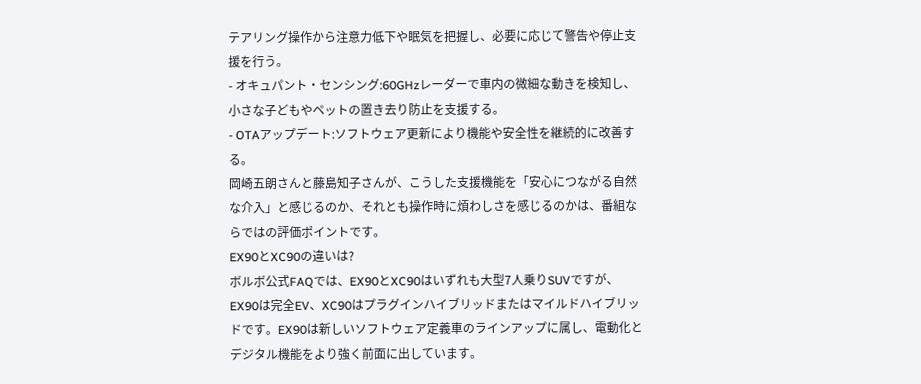テアリング操作から注意力低下や眠気を把握し、必要に応じて警告や停止支援を行う。
- オキュパント・センシング:60GHzレーダーで車内の微細な動きを検知し、小さな子どもやペットの置き去り防止を支援する。
- OTAアップデート:ソフトウェア更新により機能や安全性を継続的に改善する。
岡崎五朗さんと藤島知子さんが、こうした支援機能を「安心につながる自然な介入」と感じるのか、それとも操作時に煩わしさを感じるのかは、番組ならではの評価ポイントです。
EX90とXC90の違いは?
ボルボ公式FAQでは、EX90とXC90はいずれも大型7人乗りSUVですが、EX90は完全EV、XC90はプラグインハイブリッドまたはマイルドハイブリッドです。EX90は新しいソフトウェア定義車のラインアップに属し、電動化とデジタル機能をより強く前面に出しています。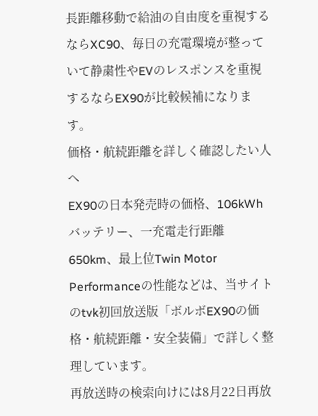長距離移動で給油の自由度を重視するならXC90、毎日の充電環境が整っていて静粛性やEVのレスポンスを重視するならEX90が比較候補になります。
価格・航続距離を詳しく確認したい人へ
EX90の日本発売時の価格、106kWhバッテリー、一充電走行距離650km、最上位Twin Motor Performanceの性能などは、当サイトのtvk初回放送版「ボルボEX90の価格・航続距離・安全装備」で詳しく整理しています。
再放送時の検索向けには8月22日再放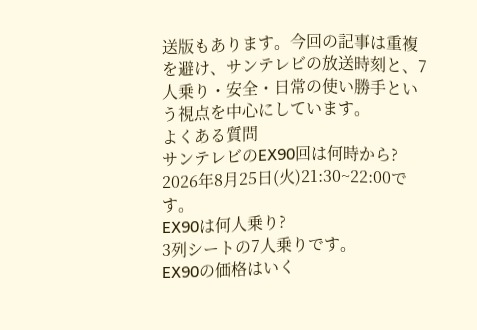送版もあります。今回の記事は重複を避け、サンテレビの放送時刻と、7人乗り・安全・日常の使い勝手という視点を中心にしています。
よくある質問
サンテレビのEX90回は何時から?
2026年8月25日(火)21:30~22:00です。
EX90は何人乗り?
3列シートの7人乗りです。
EX90の価格はいく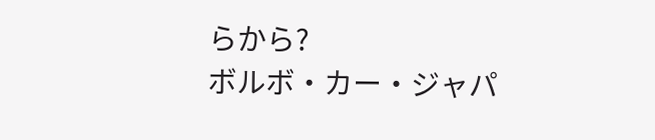らから?
ボルボ・カー・ジャパ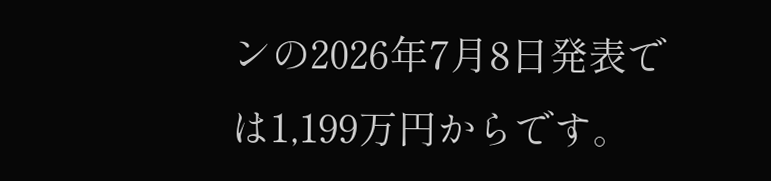ンの2026年7月8日発表では1,199万円からです。